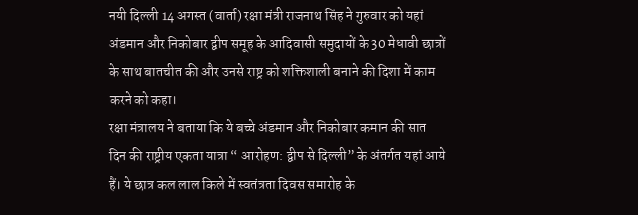नयी दिल्ली 14 अगस्त (वार्ता) रक्षा मंत्री राजनाथ सिंह ने गुरुवार को यहां अंडमान और निकोबार द्वीप समूह के आदिवासी समुदायों के 30 मेधावी छात्रों के साथ बातचीत की और उनसे राष्ट्र को शक्तिशाली बनाने की दिशा में काम करने को कहा।
रक्षा मंत्रालय ने बताया कि ये बच्चे अंडमान और निकोबार कमान की सात दिन की राष्ट्रीय एकता यात्रा “ आरोहण: द्वीप से दिल्ली” के अंतर्गत यहां आये हैं। ये छात्र कल लाल किले में स्वतंत्रता दिवस समारोह के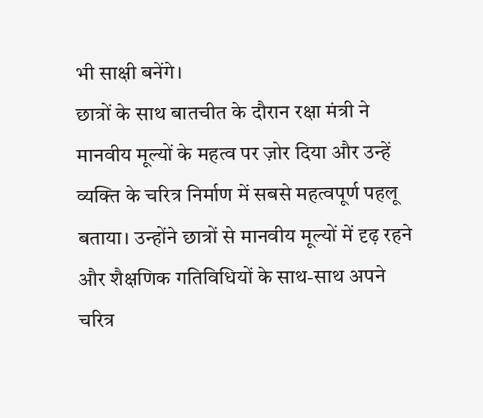भी साक्षी बनेंगे।
छात्रों के साथ बातचीत के दौरान रक्षा मंत्री ने मानवीय मूल्यों के महत्व पर ज़ोर दिया और उन्हें व्यक्ति के चरित्र निर्माण में सबसे महत्वपूर्ण पहलू बताया। उन्होंने छात्रों से मानवीय मूल्यों में दृढ़ रहने और शैक्षणिक गतिविधियों के साथ-साथ अपने चरित्र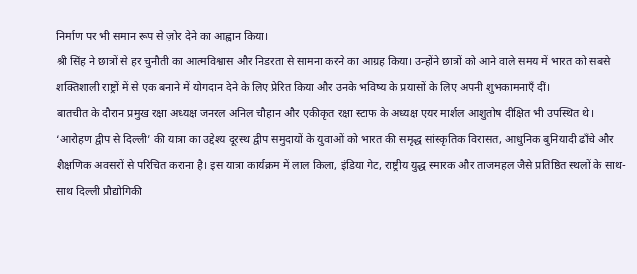निर्माण पर भी समान रूप से ज़ोर देने का आह्वान किया।
श्री सिंह ने छात्रों से हर चुनौती का आत्मविश्वास और निडरता से सामना करने का आग्रह किया। उन्होंने छात्रों को आने वाले समय में भारत को सबसे शक्तिशाली राष्ट्रों में से एक बनाने में योगदान देने के लिए प्रेरित किया और उनके भविष्य के प्रयासों के लिए अपनी शुभकामनाएँ दीं।
बातचीत के दौरान प्रमुख रक्षा अध्यक्ष जनरल अनिल चौहान और एकीकृत रक्षा स्टाफ के अध्यक्ष एयर मार्शल आशुतोष दीक्षित भी उपस्थित थे।
‘आरोहण द्वीप से दिल्ली’ की यात्रा का उद्देश्य दूरस्थ द्वीप समुदायों के युवाओं को भारत की समृद्ध सांस्कृतिक विरासत, आधुनिक बुनियादी ढाँचे और शैक्षणिक अवसरों से परिचित कराना है। इस यात्रा कार्यक्रम में लाल किला, इंडिया गेट, राष्ट्रीय युद्ध स्मारक और ताजमहल जैसे प्रतिष्ठित स्थलों के साथ-साथ दिल्ली प्रौद्योगिकी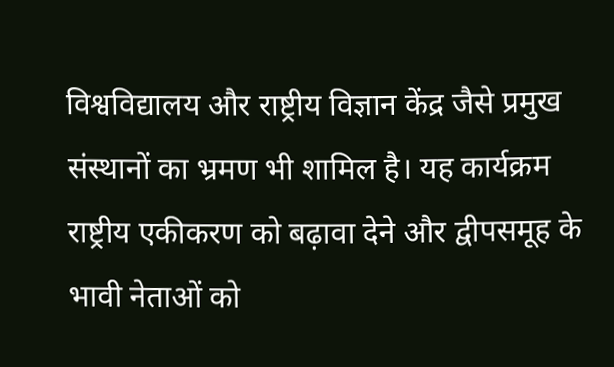विश्वविद्यालय और राष्ट्रीय विज्ञान केंद्र जैसे प्रमुख संस्थानों का भ्रमण भी शामिल है। यह कार्यक्रम राष्ट्रीय एकीकरण को बढ़ावा देने और द्वीपसमूह के भावी नेताओं को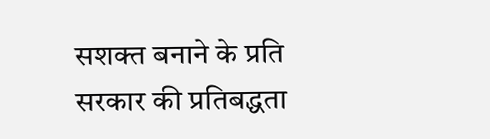सशक्त बनाने के प्रति सरकार की प्रतिबद्धता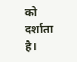को दर्शाता है।